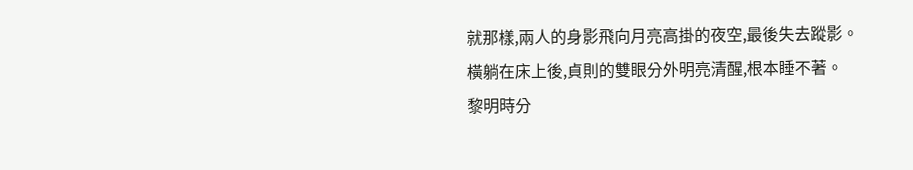就那樣,兩人的身影飛向月亮高掛的夜空,最後失去蹤影。
橫躺在床上後,貞則的雙眼分外明亮清醒,根本睡不著。
黎明時分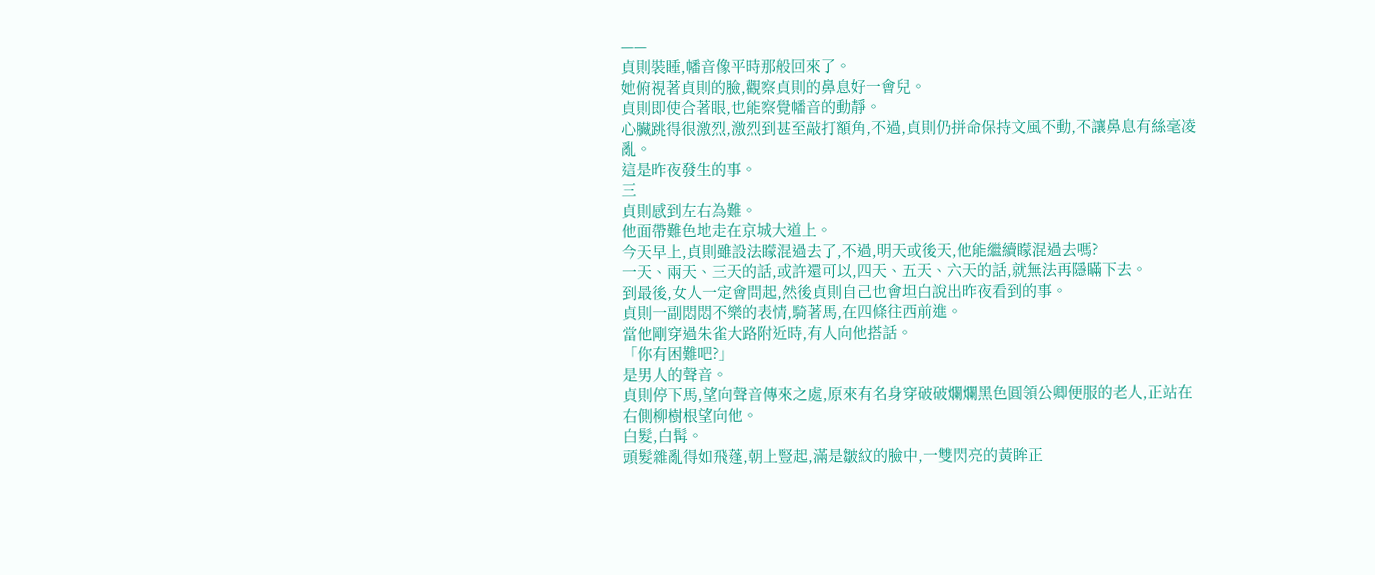——
貞則裝睡,幡音像平時那般回來了。
她俯視著貞則的臉,觀察貞則的鼻息好一會兒。
貞則即使合著眼,也能察覺幡音的動靜。
心臟跳得很激烈,激烈到甚至敲打額角,不過,貞則仍拼命保持文風不動,不讓鼻息有絲毫凌亂。
這是昨夜發生的事。
三
貞則感到左右為難。
他面帶難色地走在京城大道上。
今天早上,貞則雖設法矇混過去了,不過,明天或後天,他能繼續矇混過去嗎?
一天、兩天、三天的話,或許還可以,四天、五天、六天的話,就無法再隱瞞下去。
到最後,女人一定會問起,然後貞則自己也會坦白說出昨夜看到的事。
貞則一副悶悶不樂的表情,騎著馬,在四條往西前進。
當他剛穿過朱雀大路附近時,有人向他搭話。
「你有困難吧?」
是男人的聲音。
貞則停下馬,望向聲音傳來之處,原來有名身穿破破爛爛黑色圓領公卿便服的老人,正站在右側柳樹根望向他。
白髮,白髯。
頭髮雜亂得如飛蓬,朝上豎起,滿是皺紋的臉中,一雙閃亮的黃眸正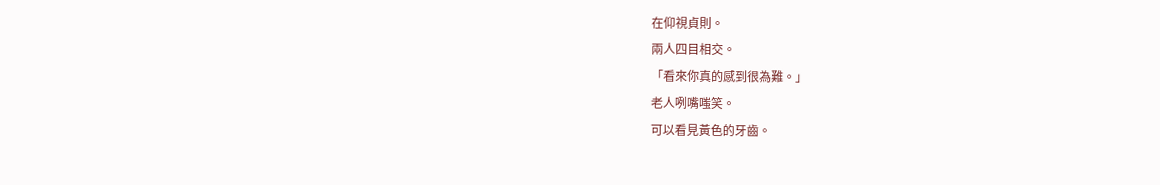在仰視貞則。
兩人四目相交。
「看來你真的感到很為難。」
老人咧嘴嗤笑。
可以看見黃色的牙齒。